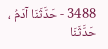3488 - حَدَّثَنَا آدَمُ ، حَدَّثَنَا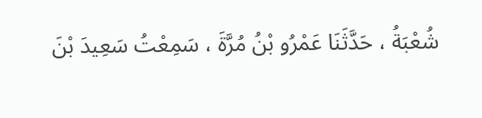شُعْبَةُ ، حَدَّثَنَا عَمْرُو بْنُ مُرَّةَ ، سَمِعْتُ سَعِيدَ بْنَ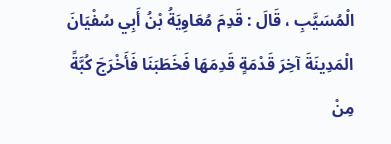الْمُسَيَّبِ ، قَالَ : قَدِمَ مُعَاوِيَةُ بْنُ أَبِي سُفْيَانَ الْمَدِينَةَ آخِرَ قَدْمَةٍ قَدِمَهَا فَخَطَبَنَا فَأَخْرَجَ كُبَّةً مِنْ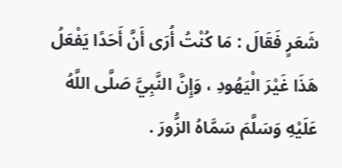شَعَرٍ فَقَالَ : مَا كُنْتُ أُرَى أَنَّ أَحَدًا يَفْعَلُ هَذَا غَيْرَ الْيَهُودِ ، وَإِنَّ النَّبِيَّ صَلَّى اللَّهُ عَلَيْهِ وَسَلَّمَ سَمَّاهُ الزُّورَ .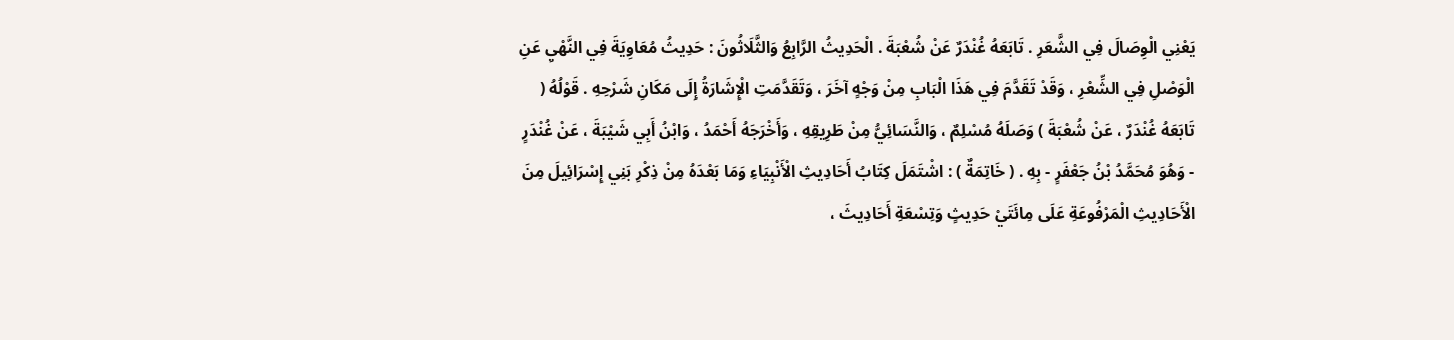يَعْنِي الْوِصَالَ فِي الشَّعَرِ . تَابَعَهُ غُنْدَرٌ عَنْ شُعْبَةَ . الْحَدِيثُ الرَّابِعُ وَالثَّلَاثُونَ : حَدِيثُ مُعَاوِيَةَ فِي النَّهْيِ عَنِ الْوَصْلِ فِي الشِّعْرِ ، وَقَدْ تَقَدَّمَ فِي هَذَا الْبَابِ مِنْ وَجْهٍ آخَرَ ، وَتَقَدَّمَتِ الْإِشَارَةُ إِلَى مَكَانِ شَرْحِهِ . قَوْلُهُ ( تَابَعَهُ غُنْدَرٌ ، عَنْ شُعْبَةَ ) وَصَلَهُ مُسْلِمٌ ، وَالنَّسَائِيُّ مِنْ طَرِيقِهِ ، وَأَخْرَجَهُ أَحْمَدُ ، وَابْنُ أَبِي شَيْبَةَ ، عَنْ غُنْدَرٍ - وَهُوَ مُحَمَّدُ بْنُ جَعْفَرٍ - بِهِ . ( خَاتِمَةٌ ) : اشْتَمَلَ كِتَابُ أَحَادِيثِ الْأَنْبِيَاءِ وَمَا بَعْدَهُ مِنْ ذِكْرِ بَنِي إِسْرَائِيلَ مِنَ الْأَحَادِيثِ الْمَرْفُوعَةِ عَلَى مِائَتَيْ حَدِيثٍ وَتِسْعَةِ أَحَادِيثَ ،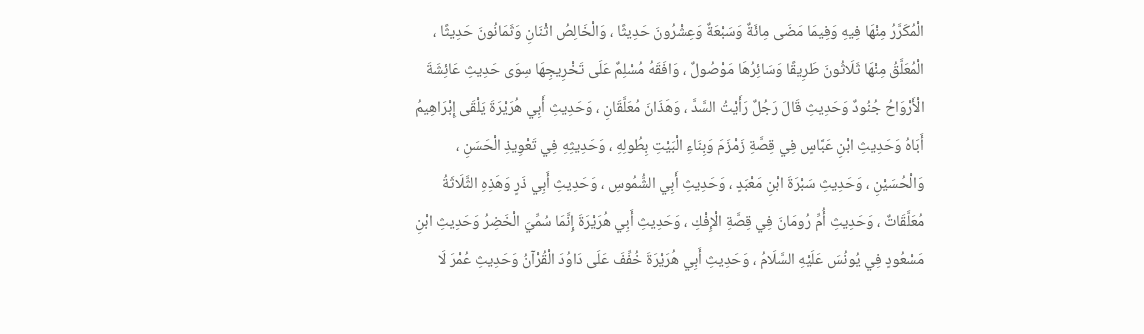الْمُكَرَّرُ مِنْهَا فِيهِ وَفِيمَا مَضَى مِائَةٌ وَسَبْعَةٌ وَعِشْرُونَ حَدِيثًا ، وَالْخَالِصُ اثْنَانِ وَثَمَانُونَ حَدِيثًا ، الْمُعَلَّقُ مِنْهَا ثَلَاثُونَ طَرِيقًا وَسَائِرُهَا مَوْصُولٌ ، وَافَقَهُ مُسْلِمٌ عَلَى تَخْرِيجِهَا سِوَى حَدِيثِ عَائِشَةَ الْأَرْوَاحُ جُنُودٌ وَحَدِيثِ قَالَ رَجُلٌ رَأَيْتُ السَّدَّ ، وَهَذَانَ مُعَلَّقَانِ ، وَحَدِيثِ أَبِي هُرَيْرَةَ يَلْقَى إِبْرَاهِيمُ أَبَاهُ وَحَدِيثِ ابْنِ عَبَّاسٍ فِي قِصَّةِ زَمْزَمَ وَبِنَاءِ الْبَيْتِ بِطُولِهِ ، وَحَدِيثِهِ فِي تَعْوِيذِ الْحَسَنِ ، وَالْحُسَيْنِ ، وَحَدِيثِ سَبْرَةَ ابْنِ مَعْبَدٍ ، وَحَدِيثِ أَبِي الشُّمُوسِ ، وَحَدِيثِ أَبِي ذَرٍ وَهَذِهِ الثَّلَاثَةُ مُعَلَّقَاتٌ ، وَحَدِيثِ أُمِّ رُومَانَ فِي قِصَّةِ الْإِفْكِ ، وَحَدِيثِ أَبِي هُرَيْرَةَ إِنَّمَا سُمِّيَ الْخَضِرُ وَحَدِيثِ ابْنِ مَسْعُودٍ فِي يُونُسَ عَلَيْهِ السَّلَامُ ، وَحَدِيثِ أَبِي هُرَيْرَةَ خُفِّفَ عَلَى دَاوُدَ الْقُرْآنُ وَحَدِيثِ عُمْرَ لَا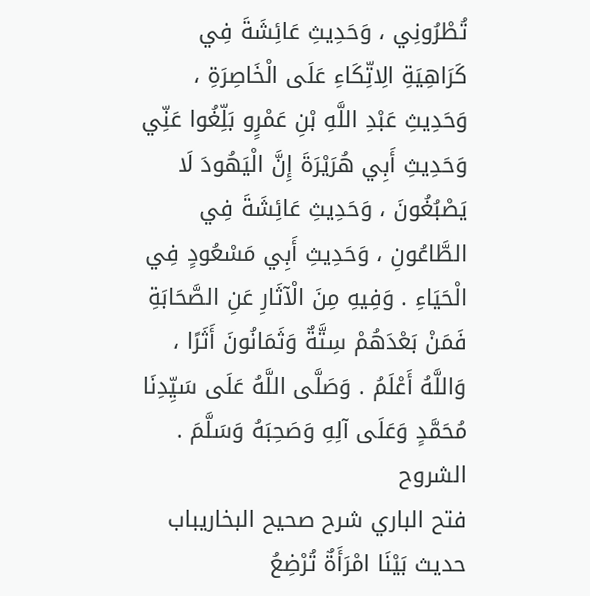تُطْرُونِي ، وَحَدِيثِ عَائِشَةَ فِي كَرَاهِيَةِ الِاتِّكَاءِ عَلَى الْخَاصِرَةِ ، وَحَدِيثِ عَبْدِ اللَّهِ بْنِ عَمْرٍو بَلِّغُوا عَنِّي وَحَدِيثِ أَبِي هُرَيْرَةَ إِنَّ الْيَهُودَ لَا يَصْبُغُونَ ، وَحَدِيثِ عَائِشَةَ فِي الطَّاعُونِ ، وَحَدِيثِ أَبِي مَسْعُودٍ فِي الْحَيَاءِ . وَفِيهِ مِنَ الْآثَارِ عَنِ الصَّحَابَةِ فَمَنْ بَعْدَهُمْ سِتَّةٌ وَثَمَانُونَ أَثَرًا ، وَاللَّهُ أَعْلَمُ . وَصَلَّى اللَّهُ عَلَى سَيِّدِنَا مُحَمَّدٍ وَعَلَى آلِهِ وَصَحِبَهُ وَسَلَّمَ .
الشروح
فتح الباري شرح صحيح البخاريباب حديث بَيْنَا امْرَأَةٌ تُرْضِعُ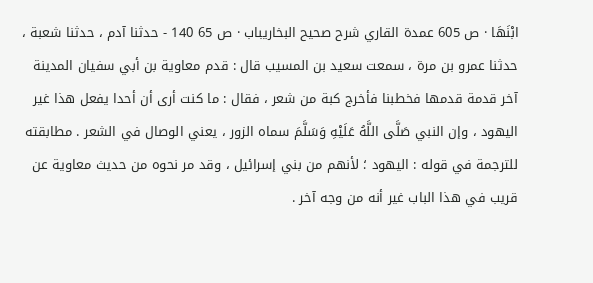ابْنَهَا · ص 605 عمدة القاري شرح صحيح البخاريباب · ص 65 140 - حدثنا آدم ، حدثنا شعبة ، حدثنا عمرو بن مرة ، سمعت سعيد بن المسيب قال : قدم معاوية بن أبي سفيان المدينة آخر قدمة قدمها فخطبنا فأخرج كبة من شعر ، فقال : ما كنت أرى أن أحدا يفعل هذا غير اليهود ، وإن النبي صَلَّى اللَّهُ عَلَيْهِ وَسَلَّمَ سماه الزور ، يعني الوصال في الشعر . مطابقته للترجمة في قوله : اليهود ؛ لأنهم من بني إسرائيل ، وقد مر نحوه من حديث معاوية عن قريب في هذا الباب غير أنه من وجه آخر .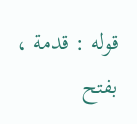قوله : قدمة ، بفتح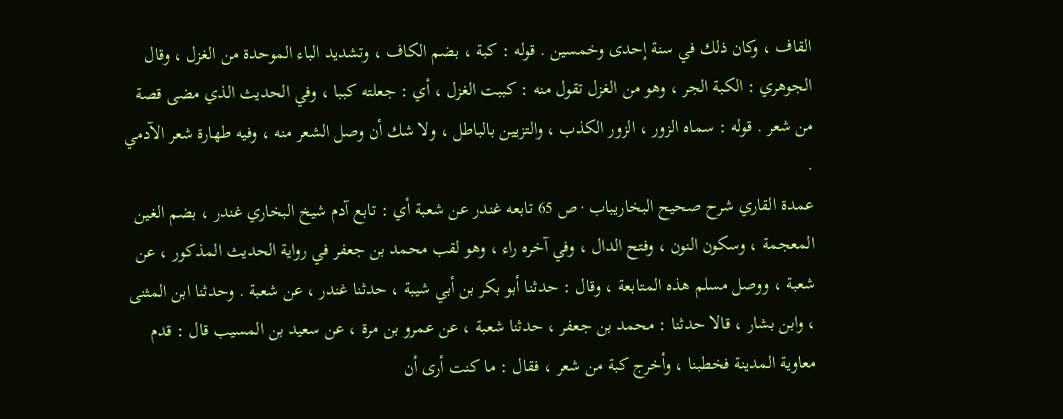القاف ، وكان ذلك في سنة إحدى وخمسين . قوله : كبة ، بضم الكاف ، وتشديد الباء الموحدة من الغزل ، وقال الجوهري : الكبة الجر ، وهو من الغزل تقول منه : كببت الغزل ، أي : جعلته كببا ، وفي الحديث الذي مضى قصة من شعر . قوله : سماه الزور ، الزور الكذب ، والتزيين بالباطل ، ولا شك أن وصل الشعر منه ، وفيه طهارة شعر الآدمي .
عمدة القاري شرح صحيح البخاريباب · ص 65 تابعه غندر عن شعبة أي : تابع آدم شيخ البخاري غندر ، بضم الغين المعجمة ، وسكون النون ، وفتح الدال ، وفي آخره راء ، وهو لقب محمد بن جعفر في رواية الحديث المذكور ، عن شعبة ، ووصل مسلم هذه المتابعة ، وقال : حدثنا أبو بكر بن أبي شيبة ، حدثنا غندر ، عن شعبة . وحدثنا ابن المثنى ، وابن بشار ، قالا حدثنا : محمد بن جعفر ، حدثنا شعبة ، عن عمرو بن مرة ، عن سعيد بن المسيب قال : قدم معاوية المدينة فخطبنا ، وأخرج كبة من شعر ، فقال : ما كنت أرى أن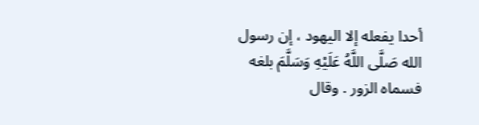أحدا يفعله إلا اليهود ، إن رسول الله صَلَّى اللَّهُ عَلَيْهِ وَسَلَّمَ بلغه فسماه الزور . وقال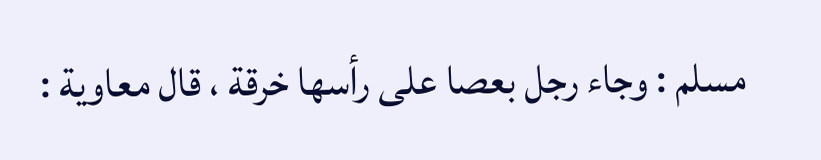مسلم : وجاء رجل بعصا على رأسها خرقة ، قال معاوية :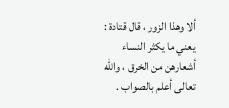ألا وهذا الزور ، قال قتادة : يعني ما يكثر النساء أشعارهن من الخرق ، والله تعالى أعلم بالصواب .